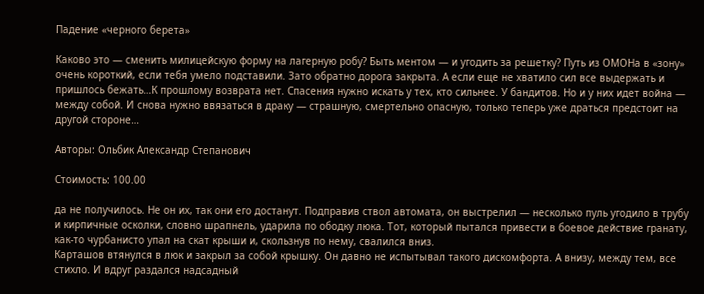Падение «черного берета»

Каково это — сменить милицейскую форму на лагерную робу? Быть ментом — и угодить за решетку? Путь из ОМОНа в «зону» очень короткий, если тебя умело подставили. Зато обратно дорога закрыта. А если еще не хватило сил все выдержать и пришлось бежать…К прошлому возврата нет. Спасения нужно искать у тех, кто сильнее. У бандитов. Но и у них идет война — между собой. И снова нужно ввязаться в драку — страшную, смертельно опасную, только теперь уже драться предстоит на другой стороне…

Авторы: Ольбик Александр Степанович

Стоимость: 100.00

да не получилось. Не он их, так они его достанут. Подправив ствол автомата, он выстрелил — несколько пуль угодило в трубу и кирпичные осколки, словно шрапнель, ударила по ободку люка. Тот, который пытался привести в боевое действие гранату, как-то чурбанисто упал на скат крыши и, скользнув по нему, свалился вниз.
Карташов втянулся в люк и закрыл за собой крышку. Он давно не испытывал такого дискомфорта. А внизу, между тем, все стихло. И вдруг раздался надсадный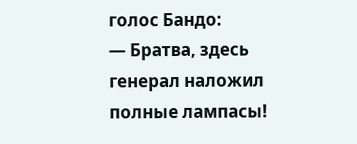голос Бандо:
— Братва, здесь генерал наложил полные лампасы!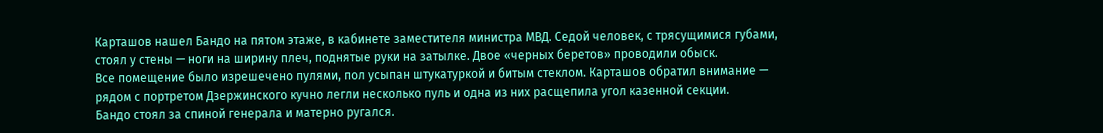Карташов нашел Бандо на пятом этаже, в кабинете заместителя министра МВД. Седой человек, с трясущимися губами, стоял у стены — ноги на ширину плеч, поднятые руки на затылке. Двое «черных беретов» проводили обыск.
Все помещение было изрешечено пулями, пол усыпан штукатуркой и битым стеклом. Карташов обратил внимание — рядом с портретом Дзержинского кучно легли несколько пуль и одна из них расщепила угол казенной секции.
Бандо стоял за спиной генерала и матерно ругался.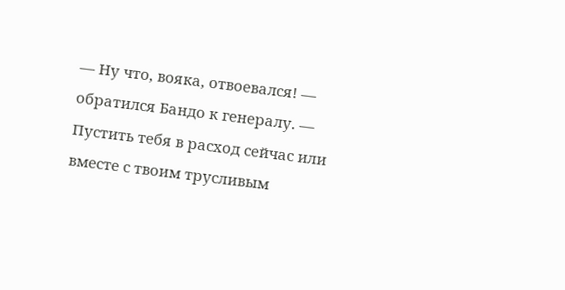— Ну что, вояка, отвоевался! — обратился Бандо к генералу. — Пустить тебя в расход сейчас или вместе с твоим трусливым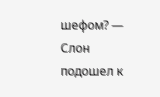шефом? — Слон подошел к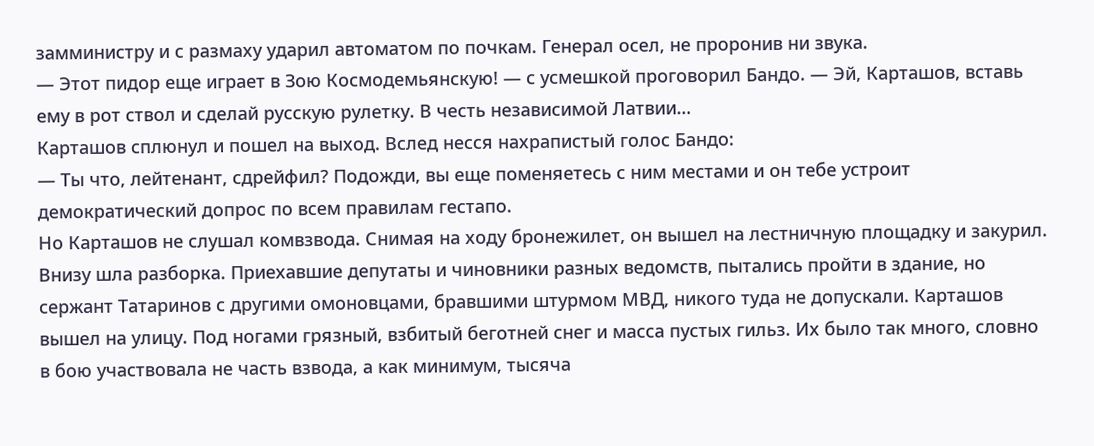замминистру и с размаху ударил автоматом по почкам. Генерал осел, не проронив ни звука.
— Этот пидор еще играет в Зою Космодемьянскую! — с усмешкой проговорил Бандо. — Эй, Карташов, вставь ему в рот ствол и сделай русскую рулетку. В честь независимой Латвии…
Карташов сплюнул и пошел на выход. Вслед несся нахрапистый голос Бандо:
— Ты что, лейтенант, сдрейфил? Подожди, вы еще поменяетесь с ним местами и он тебе устроит демократический допрос по всем правилам гестапо.
Но Карташов не слушал комвзвода. Снимая на ходу бронежилет, он вышел на лестничную площадку и закурил. Внизу шла разборка. Приехавшие депутаты и чиновники разных ведомств, пытались пройти в здание, но сержант Татаринов с другими омоновцами, бравшими штурмом МВД, никого туда не допускали. Карташов вышел на улицу. Под ногами грязный, взбитый беготней снег и масса пустых гильз. Их было так много, словно в бою участвовала не часть взвода, а как минимум, тысяча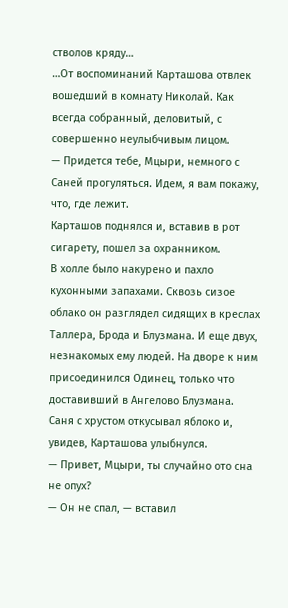стволов кряду…
…От воспоминаний Карташова отвлек вошедший в комнату Николай. Как всегда собранный, деловитый, с совершенно неулыбчивым лицом.
— Придется тебе, Мцыри, немного с Саней прогуляться. Идем, я вам покажу, что, где лежит.
Карташов поднялся и, вставив в рот сигарету, пошел за охранником.
В холле было накурено и пахло кухонными запахами. Сквозь сизое облако он разглядел сидящих в креслах Таллера, Брода и Блузмана. И еще двух, незнакомых ему людей. На дворе к ним присоединился Одинец, только что доставивший в Ангелово Блузмана. Саня с хрустом откусывал яблоко и, увидев, Карташова улыбнулся.
— Привет, Мцыри, ты случайно ото сна не опух?
— Он не спал, — вставил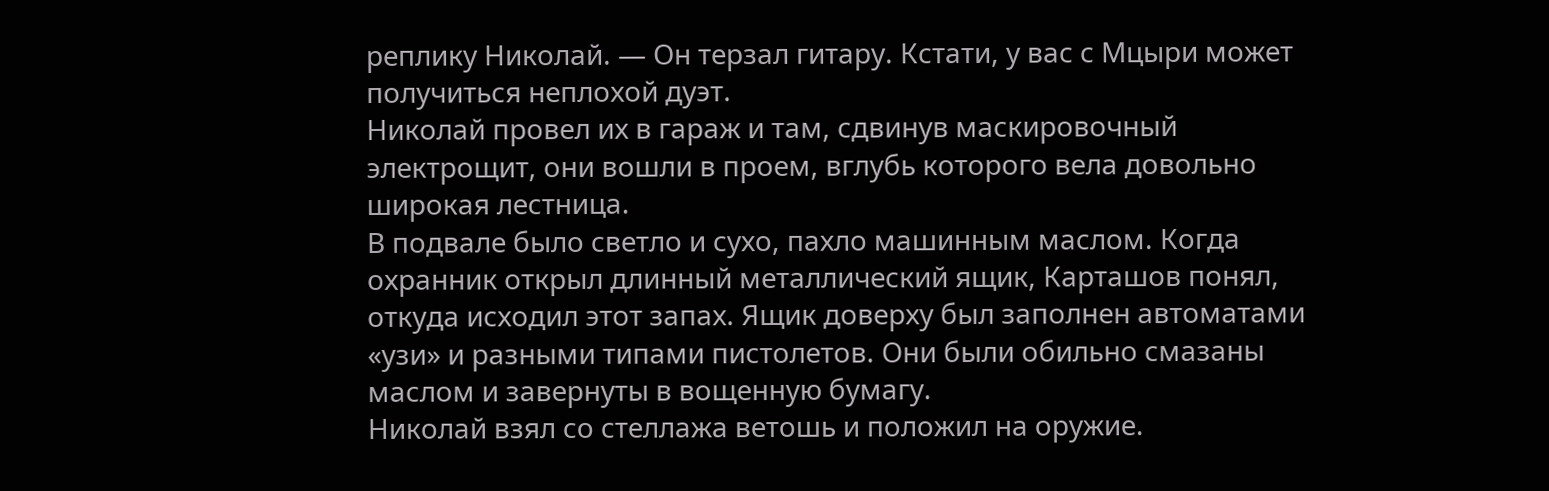реплику Николай. — Он терзал гитару. Кстати, у вас с Мцыри может получиться неплохой дуэт.
Николай провел их в гараж и там, сдвинув маскировочный электрощит, они вошли в проем, вглубь которого вела довольно широкая лестница.
В подвале было светло и сухо, пахло машинным маслом. Когда охранник открыл длинный металлический ящик, Карташов понял, откуда исходил этот запах. Ящик доверху был заполнен автоматами «узи» и разными типами пистолетов. Они были обильно смазаны маслом и завернуты в вощенную бумагу.
Николай взял со стеллажа ветошь и положил на оружие.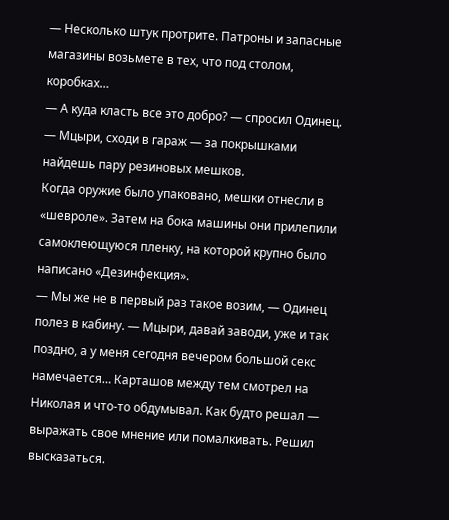— Несколько штук протрите. Патроны и запасные магазины возьмете в тех, что под столом, коробках…
— А куда класть все это добро? — спросил Одинец.
— Мцыри, сходи в гараж — за покрышками найдешь пару резиновых мешков.
Когда оружие было упаковано, мешки отнесли в «шевроле». Затем на бока машины они прилепили самоклеющуюся пленку, на которой крупно было написано «Дезинфекция».
— Мы же не в первый раз такое возим, — Одинец полез в кабину. — Мцыри, давай заводи, уже и так поздно, а у меня сегодня вечером большой секс намечается… Карташов между тем смотрел на Николая и что-то обдумывал. Как будто решал — выражать свое мнение или помалкивать. Решил высказаться.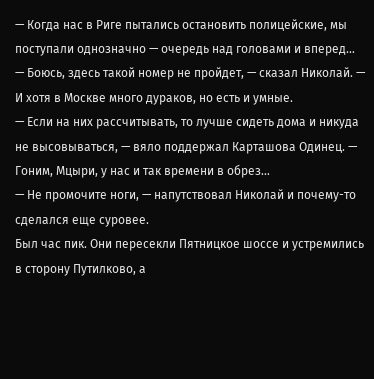— Когда нас в Риге пытались остановить полицейские, мы поступали однозначно — очередь над головами и вперед…
— Боюсь, здесь такой номер не пройдет, — сказал Николай. — И хотя в Москве много дураков, но есть и умные.
— Если на них рассчитывать, то лучше сидеть дома и никуда не высовываться, — вяло поддержал Карташова Одинец. — Гоним, Мцыри, у нас и так времени в обрез…
— Не промочите ноги, — напутствовал Николай и почему-то сделался еще суровее.
Был час пик. Они пересекли Пятницкое шоссе и устремились в сторону Путилково, а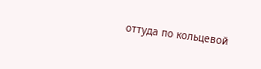оттуда по кольцевой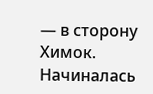— в сторону Химок.
Начиналась